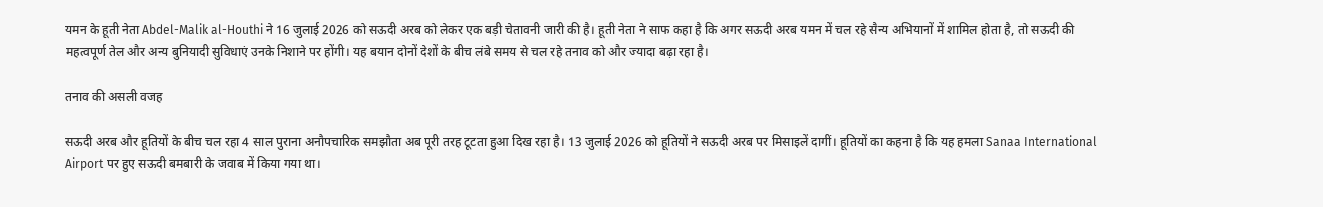यमन के हूती नेता Abdel-Malik al-Houthi ने 16 जुलाई 2026 को सऊदी अरब को लेकर एक बड़ी चेतावनी जारी की है। हूती नेता ने साफ कहा है कि अगर सऊदी अरब यमन में चल रहे सैन्य अभियानों में शामिल होता है, तो सऊदी की महत्वपूर्ण तेल और अन्य बुनियादी सुविधाएं उनके निशाने पर होंगी। यह बयान दोनों देशों के बीच लंबे समय से चल रहे तनाव को और ज्यादा बढ़ा रहा है।

तनाव की असली वजह

सऊदी अरब और हूतियों के बीच चल रहा 4 साल पुराना अनौपचारिक समझौता अब पूरी तरह टूटता हुआ दिख रहा है। 13 जुलाई 2026 को हूतियों ने सऊदी अरब पर मिसाइलें दागीं। हूतियों का कहना है कि यह हमला Sanaa International Airport पर हुए सऊदी बमबारी के जवाब में किया गया था।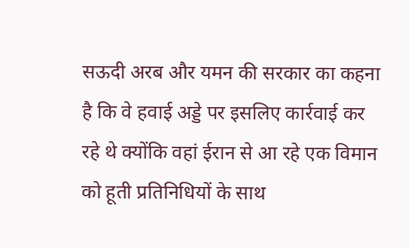सऊदी अरब और यमन की सरकार का कहना है कि वे हवाई अड्डे पर इसलिए कार्रवाई कर रहे थे क्योंकि वहां ईरान से आ रहे एक विमान को हूती प्रतिनिधियों के साथ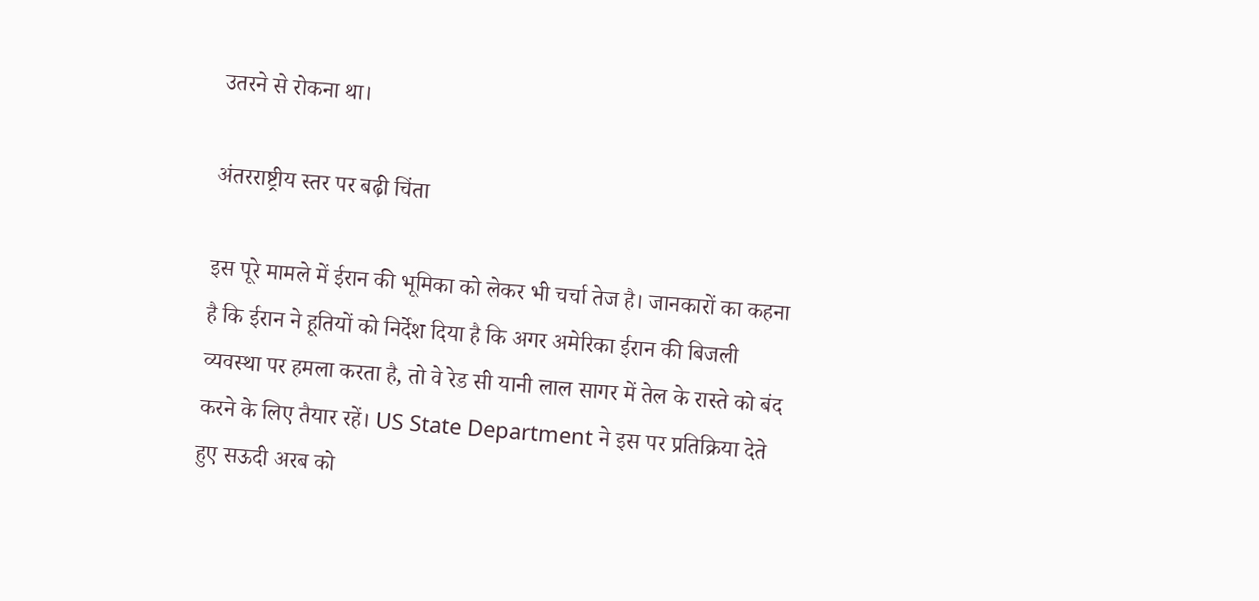उतरने से रोकना था।

अंतरराष्ट्रीय स्तर पर बढ़ी चिंता

इस पूरे मामले में ईरान की भूमिका को लेकर भी चर्चा तेज है। जानकारों का कहना है कि ईरान ने हूतियों को निर्देश दिया है कि अगर अमेरिका ईरान की बिजली व्यवस्था पर हमला करता है, तो वे रेड सी यानी लाल सागर में तेल के रास्ते को बंद करने के लिए तैयार रहें। US State Department ने इस पर प्रतिक्रिया देते हुए सऊदी अरब को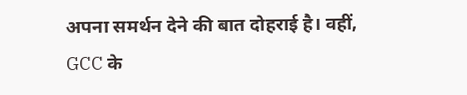अपना समर्थन देने की बात दोहराई है। वहीं, GCC के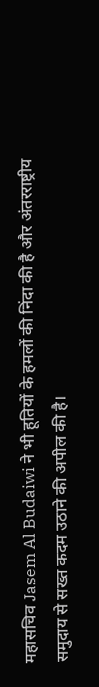महासचिव Jasem Al Budaiwi ने भी हूतियों के हमलों की निंदा की है और अंतरराष्ट्रीय समुदाय से सख्त कदम उठाने की अपील की है।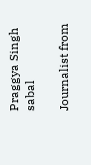Praggya Singh sabal

Journalist from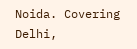Noida. Covering Delhi,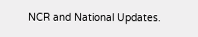NCR and National Updates.